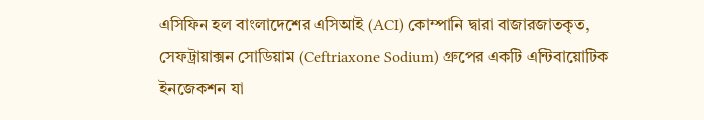এসিফিন হল বাংলাদেশের এসিআই (ACI) কোম্পানি দ্বারা বাজারজাতকৃত, সেফট্রায়াক্সন সোডিয়াম (Ceftriaxone Sodium) গ্রুপের একটি এন্টিবায়োটিক ইনজেকশন যা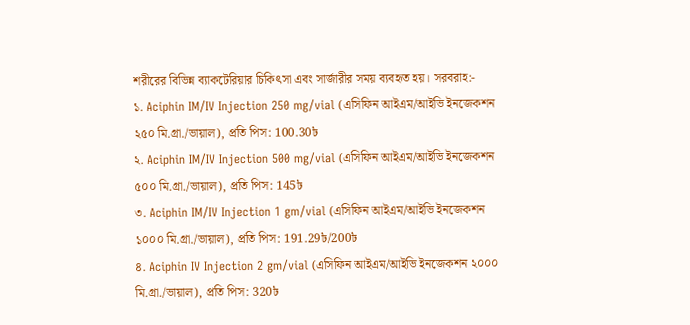শরীরের বিভিন্ন ব্যাকটেরিয়ার চিকিৎসা এবং সার্জারীর সময় ব্যবহৃত হয়। সরবরাহ:-
১. Aciphin IM/IV Injection 250 mg/vial (এসিফিন আইএম/আইভি ইনজেকশন ২৫০ মি.গ্রা./ভায়াল), প্রতি পিস: 100.30৳
২. Aciphin IM/IV Injection 500 mg/vial (এসিফিন আইএম/আইভি ইনজেকশন ৫০০ মি.গ্রা./ভায়াল), প্রতি পিস: 145৳
৩. Aciphin IM/IV Injection 1 gm/vial (এসিফিন আইএম/আইভি ইনজেকশন ১০০০ মি.গ্রা./ভায়াল), প্রতি পিস: 191.29৳/200৳
৪. Aciphin IV Injection 2 gm/vial (এসিফিন আইএম/আইভি ইনজেকশন ২০০০ মি.গ্রা./ভায়াল), প্রতি পিস: 320৳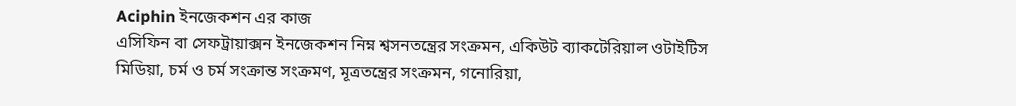Aciphin ইনজেকশন এর কাজ
এসিফিন বা সেফট্রায়াক্সন ইনজেকশন নিম্ন শ্বসনতন্ত্রের সংক্রমন, একিউট ব্যাকটেরিয়াল ওটাইটিস মিডিয়া, চর্ম ও চর্ম সংক্রান্ত সংক্রমণ, মূত্রতন্ত্রের সংক্রমন, গনোরিয়া,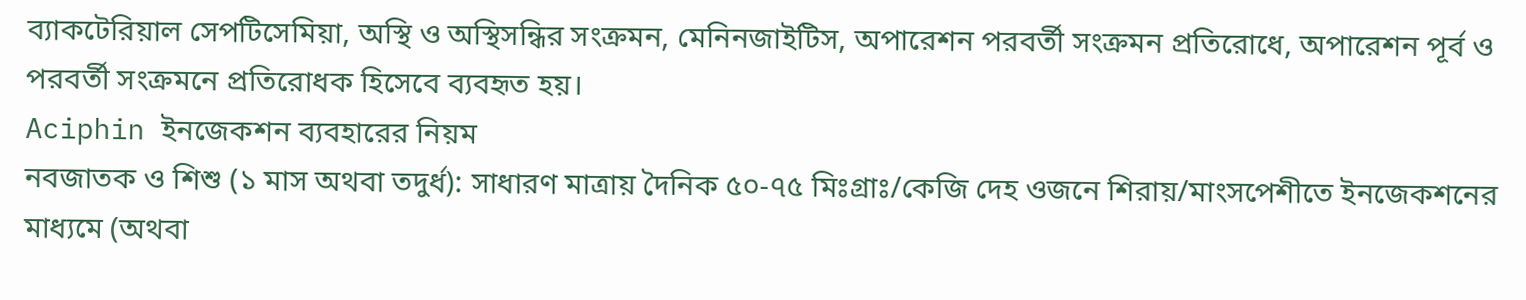ব্যাকটেরিয়াল সেপটিসেমিয়া, অস্থি ও অস্থিসন্ধির সংক্রমন, মেনিনজাইটিস, অপারেশন পরবর্তী সংক্রমন প্রতিরোধে, অপারেশন পূর্ব ও পরবর্তী সংক্রমনে প্রতিরোধক হিসেবে ব্যবহৃত হয়।
Aciphin ইনজেকশন ব্যবহারের নিয়ম
নবজাতক ও শিশু (১ মাস অথবা তদুর্ধ): সাধারণ মাত্রায় দৈনিক ৫০-৭৫ মিঃগ্রাঃ/কেজি দেহ ওজনে শিরায়/মাংসপেশীতে ইনজেকশনের মাধ্যমে (অথবা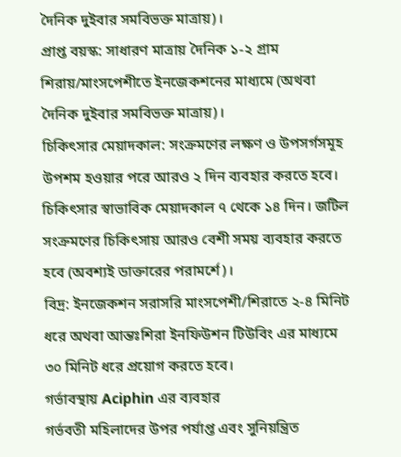দৈনিক দুইবার সমবিভক্ত মাত্রায়)।
প্রাপ্ত বয়স্ক: সাধারণ মাত্রায় দৈনিক ১-২ গ্রাম শিরায়/মাংসপেশীতে ইনজেকশনের মাধ্যমে (অথবা দৈনিক দুইবার সমবিভক্ত মাত্রায়)।
চিকিৎসার মেয়াদকাল: সংক্রমণের লক্ষণ ও উপসর্গসমূহ উপশম হওয়ার পরে আরও ২ দিন ব্যবহার করতে হবে। চিকিৎসার স্বাভাবিক মেয়াদকাল ৭ থেকে ১৪ দিন। জটিল সংক্রমণের চিকিৎসায় আরও বেশী সময় ব্যবহার করতে হবে (অবশ্যই ডাক্তারের পরামর্শে)।
বিদ্র: ইনজেকশন সরাসরি মাংসপেশী/শিরাতে ২-৪ মিনিট ধরে অথবা আন্তঃশিরা ইনফিউশন টিউবিং এর মাধ্যমে ৩০ মিনিট ধরে প্রয়োগ করতে হবে।
গর্ভাবস্থায় Aciphin এর ব্যবহার
গর্ভবতী মহিলাদের উপর পর্যাপ্ত এবং সুনিয়ন্ত্রিত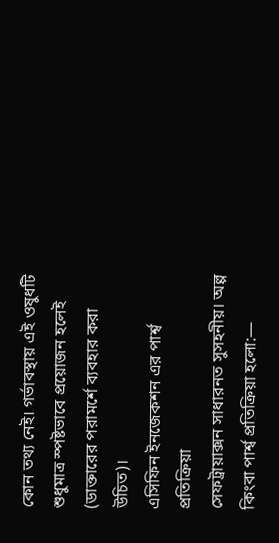কোন তথ্য নেই। গর্ভাবস্থায় এই ওষুধটি শুধুমাত্র স্পষ্টভাবে প্রয়োজন হলেই (ডাক্তারের পরামর্শে ব্যবহার করা উচিত)।
এসিফিন ইনজেকশন এর পার্শ্ব প্রতিক্রিয়া
সেফট্রায়াক্সন সাধারনত সুসহনীয়। অল্প কিংবা পার্শ্ব প্রতিক্রিয়া হলো:—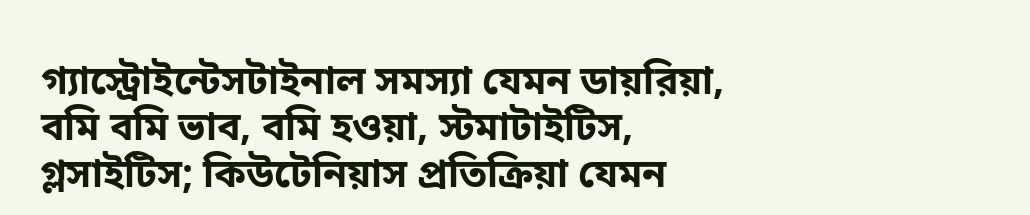গ্যাস্ট্রোইন্টেসটাইনাল সমস্যা যেমন ডায়রিয়া, বমি বমি ভাব, বমি হওয়া, স্টমাটাইটিস, গ্লসাইটিস; কিউটেনিয়াস প্রতিক্রিয়া যেমন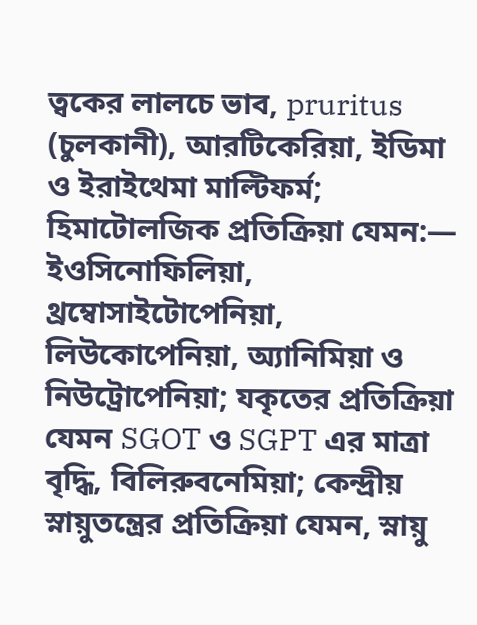ত্বকের লালচে ভাব, pruritus (চুলকানী), আরটিকেরিয়া, ইডিমা ও ইরাইথেমা মাল্টিফর্ম; হিমাটোলজিক প্রতিক্রিয়া যেমন:—
ইওসিনোফিলিয়া, থ্রম্বোসাইটোপেনিয়া, লিউকোপেনিয়া, অ্যানিমিয়া ও নিউট্রোপেনিয়া; যকৃতের প্রতিক্রিয়া যেমন SGOT ও SGPT এর মাত্রা বৃদ্ধি, বিলিরুবনেমিয়া; কেন্দ্রীয় স্নায়ুতন্ত্রের প্রতিক্রিয়া যেমন, স্নায়ু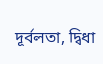দূর্বলতা, দ্বিধা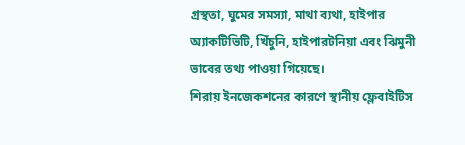গ্রস্থতা, ঘুমের সমস্যা, মাথা ব্যথা, হাইপার অ্যাকটিভিটি, খিঁচুনি, হাইপারটনিয়া এবং ঝিমুনী ভাবের তথ্য পাওয়া গিয়েছে।
শিরায় ইনজেকশনের কারণে স্থানীয় ফ্লেবাইটিস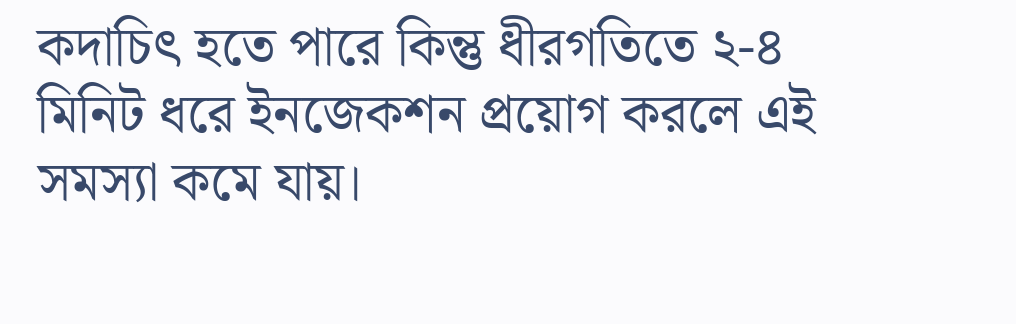কদাচিৎ হতে পারে কিন্তু ধীরগতিতে ২-৪ মিনিট ধরে ইনজেকশন প্রয়োগ করলে এই সমস্যা কমে যায়।